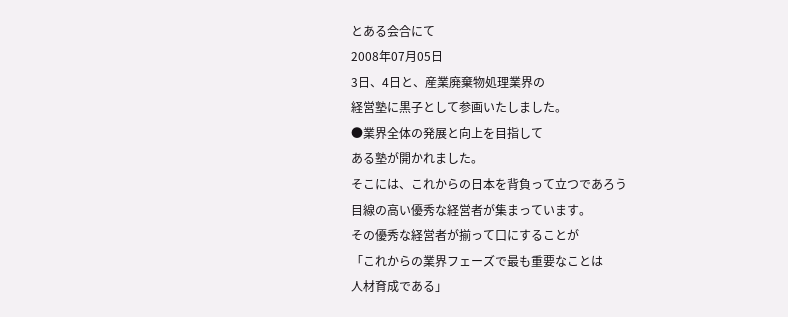とある会合にて
2008年07月05日
3日、4日と、産業廃棄物処理業界の
経営塾に黒子として参画いたしました。
●業界全体の発展と向上を目指して
ある塾が開かれました。
そこには、これからの日本を背負って立つであろう
目線の高い優秀な経営者が集まっています。
その優秀な経営者が揃って口にすることが
「これからの業界フェーズで最も重要なことは
人材育成である」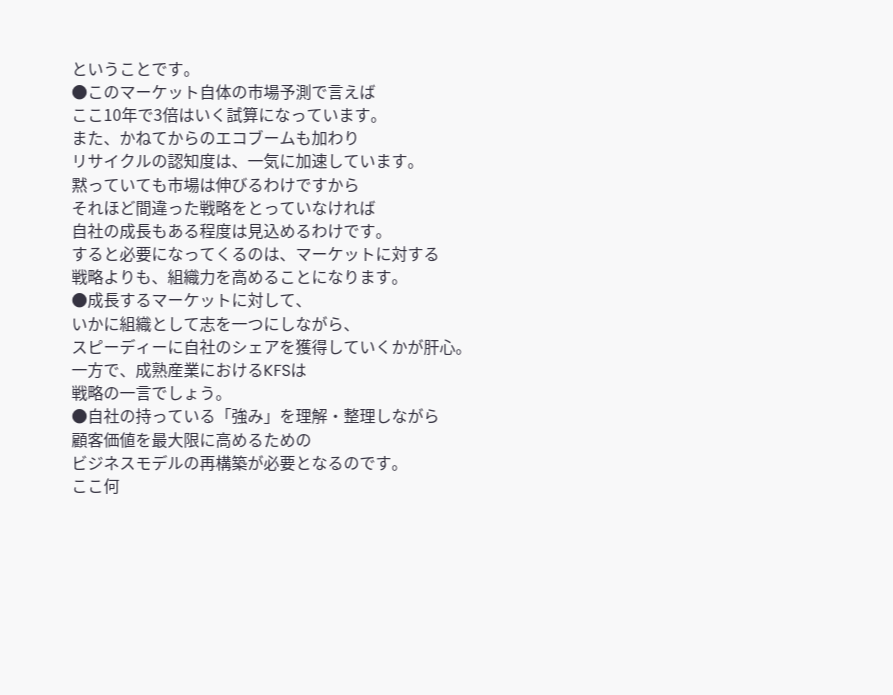ということです。
●このマーケット自体の市場予測で言えば
ここ10年で3倍はいく試算になっています。
また、かねてからのエコブームも加わり
リサイクルの認知度は、一気に加速しています。
黙っていても市場は伸びるわけですから
それほど間違った戦略をとっていなければ
自社の成長もある程度は見込めるわけです。
すると必要になってくるのは、マーケットに対する
戦略よりも、組織力を高めることになります。
●成長するマーケットに対して、
いかに組織として志を一つにしながら、
スピーディーに自社のシェアを獲得していくかが肝心。
一方で、成熟産業におけるKFSは
戦略の一言でしょう。
●自社の持っている「強み」を理解・整理しながら
顧客価値を最大限に高めるための
ビジネスモデルの再構築が必要となるのです。
ここ何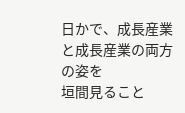日かで、成長産業と成長産業の両方の姿を
垣間見ること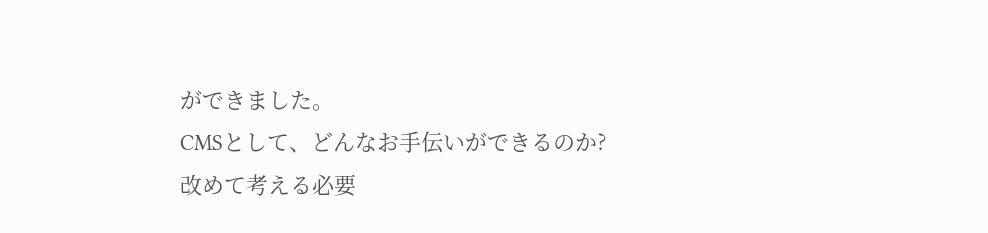ができました。
CMSとして、どんなお手伝いができるのか?
改めて考える必要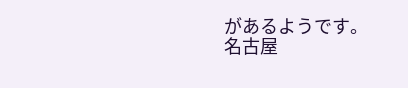があるようです。
名古屋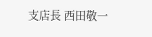支店長 西田敬一